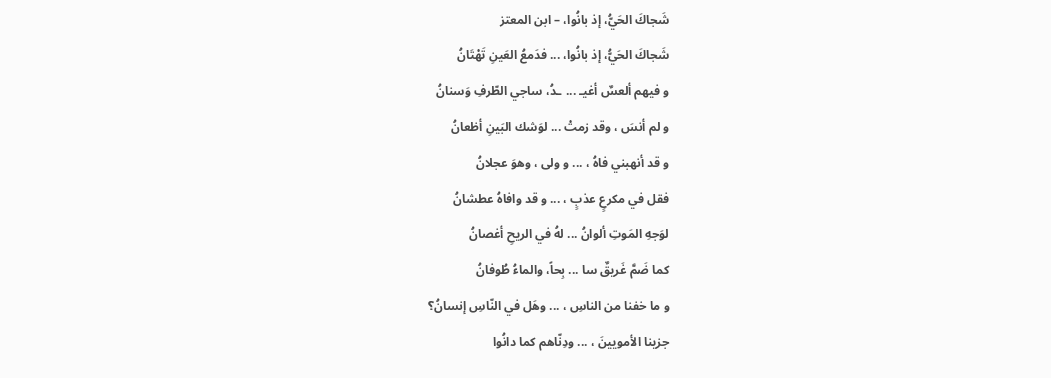شَجاكَ الحَيُّ، إذ بانُوا، – ابن المعتز
شَجاكَ الحَيُّ، إذ بانُوا، ... فدَمعُ العَينِ تَهْتَانُ
و فيهم ألعسٌ أغيـ ... ـدُ، ساجي الطّرفِ وَسنانُ
و لم أنسَ ، وقد زمتْ ... لوَشك البَينِ أظعانُ
و قد أنهبني فاهُ ، ... و ولى ، وهوَ عجلانُ
فقل في مكرعٍ عذبٍ ، ... و قد وافاهُ عطشانُ
لوَجهِ المَوتِ ألوانُ ... لهُ في الريحِ أغصانُ
كما ضَمَّ غَريقٌ سا ... بِحاً، والماءُ طُوفانُ
و ما خفنا من الناسِ ، ... وهَل في النّاسِ إنسانُ؟
جزينا الأمويينَ ، ... ودِنّاهم كما دانُوا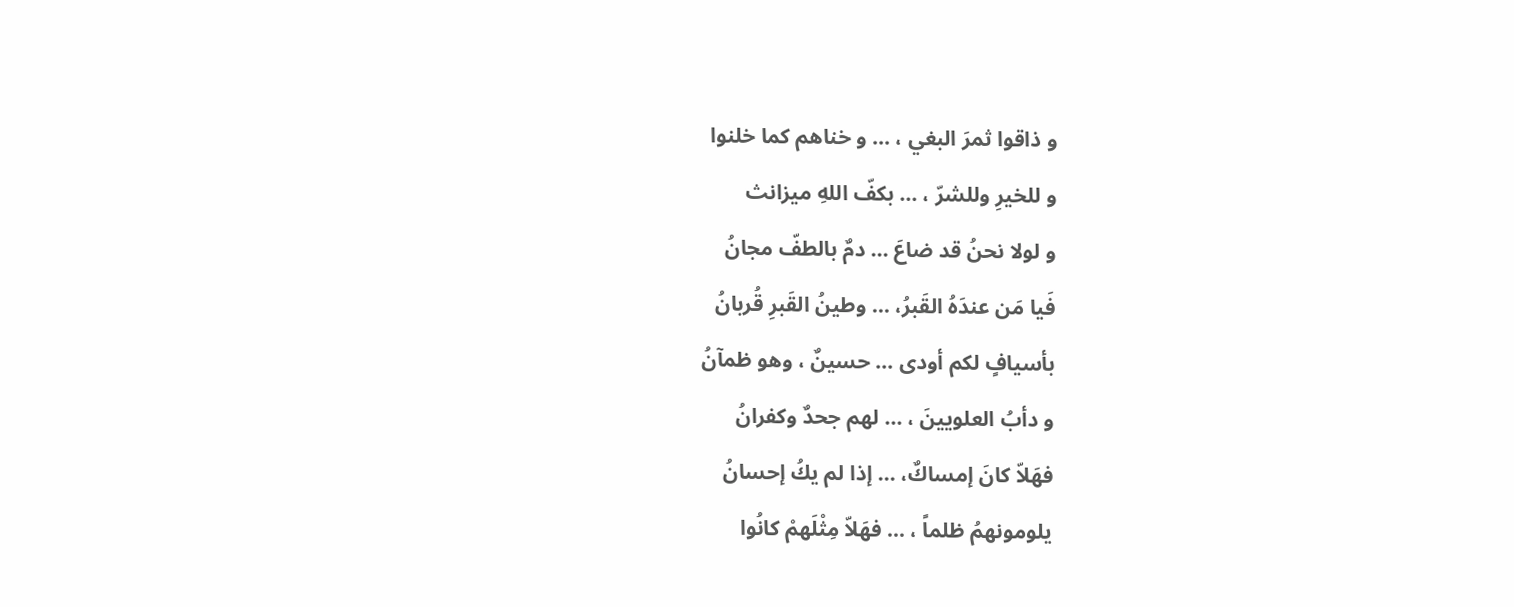و ذاقوا ثمرَ البغي ، ... و خناهم كما خلنوا
و للخيرِ وللشرّ ، ... بكفّ اللهِ ميزانث
و لولا نحنُ قد ضاعَ ... دمٌ بالطفّ مجانُ
فَيا مَن عندَهُ القَبرُ، ... وطينُ القَبرِ قُربانُ
بأسيافٍ لكم أودى ... حسينٌ ، وهو ظمآنُ
و دأبُ العلويينَ ، ... لهم جحدٌ وكفرانُ
فهَلاّ كانَ إمساكٌ، ... إذا لم يكُ إحسانُ
يلومونهمُ ظلماً ، ... فهَلاّ مِثْلَهمْ كانُوا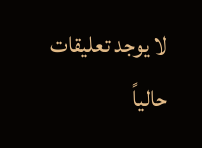لا يوجد تعليقات حالياً